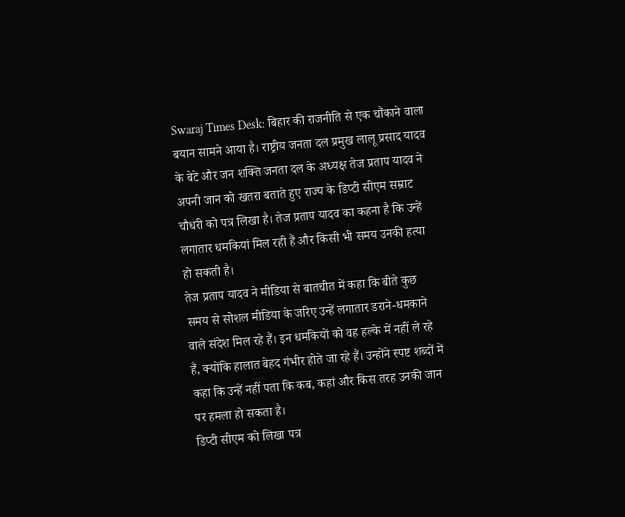Swaraj Times Desk: बिहार की राजनीति से एक चौंकाने वाला बयान सामने आया है। राष्ट्रीय जनता दल प्रमुख लालू प्रसाद यादव के बेटे और जन शक्ति जनता दल के अध्यक्ष तेज प्रताप यादव ने अपनी जान को खतरा बताते हुए राज्य के डिप्टी सीएम सम्राट चौधरी को पत्र लिखा है। तेज प्रताप यादव का कहना है कि उन्हें लगातार धमकियां मिल रही हैं और किसी भी समय उनकी हत्या हो सकती है।
तेज प्रताप यादव ने मीडिया से बातचीत में कहा कि बीते कुछ समय से सोशल मीडिया के जरिए उन्हें लगातार डराने-धमकाने वाले संदेश मिल रहे हैं। इन धमकियों को वह हल्के में नहीं ले रहे हैं, क्योंकि हालात बेहद गंभीर होते जा रहे हैं। उन्होंने स्पष्ट शब्दों में कहा कि उन्हें नहीं पता कि कब, कहां और किस तरह उनकी जान पर हमला हो सकता है।
डिप्टी सीएम को लिखा पत्र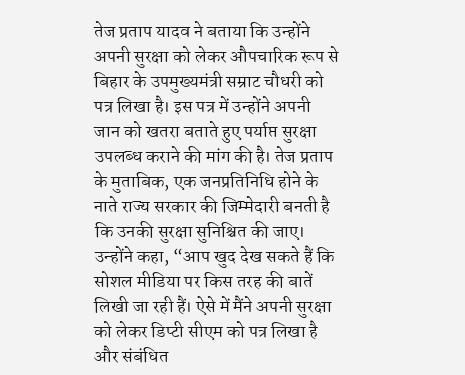तेज प्रताप यादव ने बताया कि उन्होंने अपनी सुरक्षा को लेकर औपचारिक रूप से बिहार के उपमुख्यमंत्री सम्राट चौधरी को पत्र लिखा है। इस पत्र में उन्होंने अपनी जान को खतरा बताते हुए पर्याप्त सुरक्षा उपलब्ध कराने की मांग की है। तेज प्रताप के मुताबिक, एक जनप्रतिनिधि होने के नाते राज्य सरकार की जिम्मेदारी बनती है कि उनकी सुरक्षा सुनिश्चित की जाए।
उन्होंने कहा, “आप खुद देख सकते हैं कि सोशल मीडिया पर किस तरह की बातें लिखी जा रही हैं। ऐसे में मैंने अपनी सुरक्षा को लेकर डिप्टी सीएम को पत्र लिखा है और संबंधित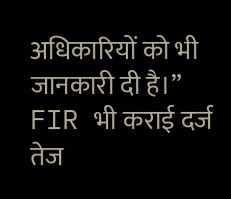अधिकारियों को भी जानकारी दी है।”
FIR भी कराई दर्ज
तेज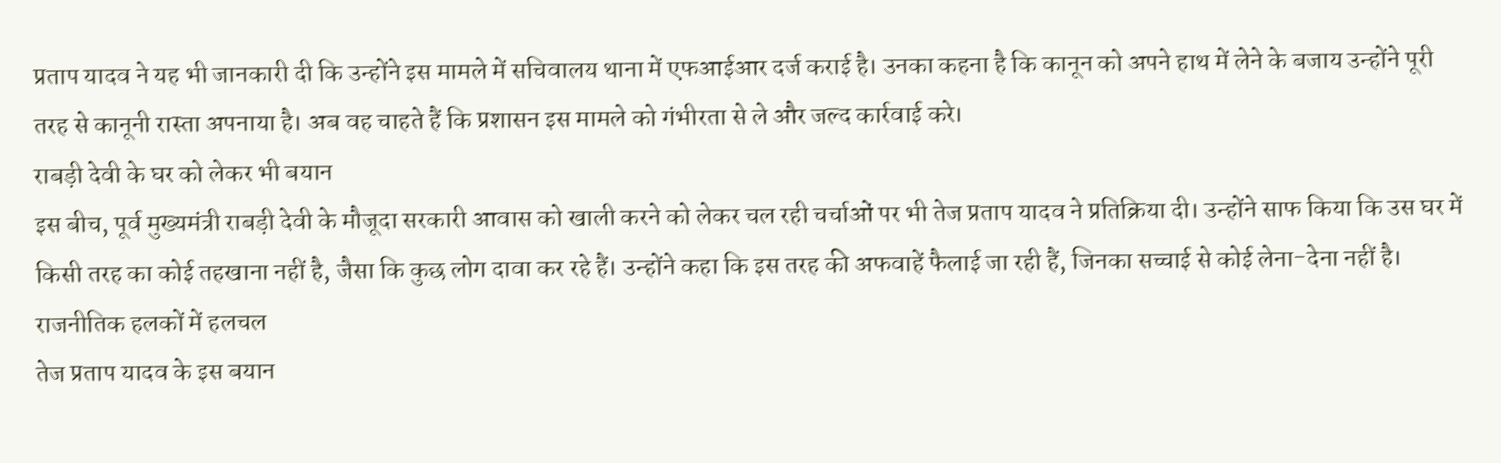प्रताप यादव ने यह भी जानकारी दी कि उन्होंने इस मामले में सचिवालय थाना में एफआईआर दर्ज कराई है। उनका कहना है कि कानून को अपने हाथ में लेने के बजाय उन्होंने पूरी तरह से कानूनी रास्ता अपनाया है। अब वह चाहते हैं कि प्रशासन इस मामले को गंभीरता से ले और जल्द कार्रवाई करे।
राबड़ी देवी के घर को लेकर भी बयान
इस बीच, पूर्व मुख्यमंत्री राबड़ी देवी के मौजूदा सरकारी आवास को खाली करने को लेकर चल रही चर्चाओं पर भी तेज प्रताप यादव ने प्रतिक्रिया दी। उन्होंने साफ किया कि उस घर में किसी तरह का कोई तहखाना नहीं है, जैसा कि कुछ लोग दावा कर रहे हैं। उन्होंने कहा कि इस तरह की अफवाहें फैलाई जा रही हैं, जिनका सच्चाई से कोई लेना-देना नहीं है।
राजनीतिक हलकों में हलचल
तेज प्रताप यादव के इस बयान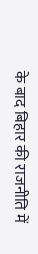के बाद बिहार की राजनीति में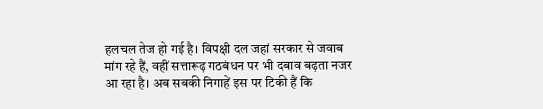हलचल तेज हो गई है। विपक्षी दल जहां सरकार से जवाब मांग रहे हैं, वहीं सत्तारूढ़ गठबंधन पर भी दबाव बढ़ता नजर आ रहा है। अब सबकी निगाहें इस पर टिकी हैं कि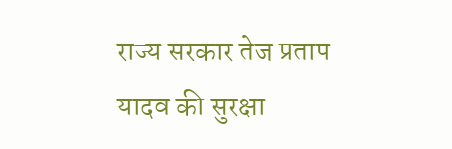राज्य सरकार तेज प्रताप यादव की सुरक्षा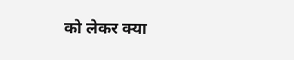को लेकर क्या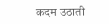कदम उठाती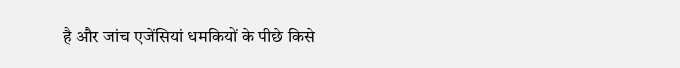है और जांच एजेंसियां धमकियों के पीछे किसे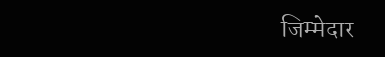जिम्मेदार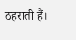ठहराती हैं।